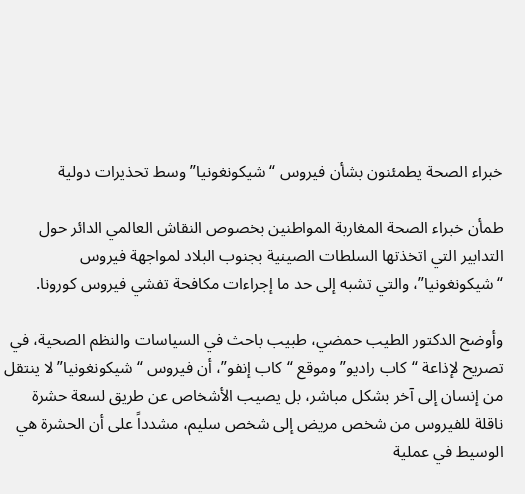خبراء الصحة يطمئنون بشأن فيروس “شيكونغونيا” وسط تحذيرات دولية

طمأن خبراء الصحة المغاربة المواطنين بخصوص النقاش العالمي الدائر حول التدابير التي اتخذتها السلطات الصينية بجنوب البلاد لمواجهة فيروس “شيكونغونيا”، والتي تشبه إلى حد ما إجراءات مكافحة تفشي فيروس كورونا.

وأوضح الدكتور الطيب حمضي، طبيب باحث في السياسات والنظم الصحية، في تصريح لإذاعة “كاب راديو” وموقع “كاب إنفو”، أن فيروس “شيكونغونيا” لا ينتقل من إنسان إلى آخر بشكل مباشر، بل يصيب الأشخاص عن طريق لسعة حشرة ناقلة للفيروس من شخص مريض إلى شخص سليم، مشدداً على أن الحشرة هي الوسيط في عملية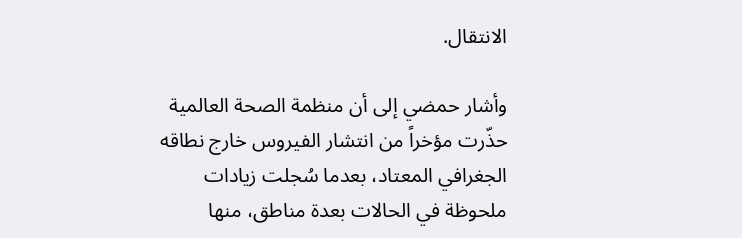الانتقال.

وأشار حمضي إلى أن منظمة الصحة العالمية حذّرت مؤخراً من انتشار الفيروس خارج نطاقه الجغرافي المعتاد، بعدما سُجلت زيادات ملحوظة في الحالات بعدة مناطق، منها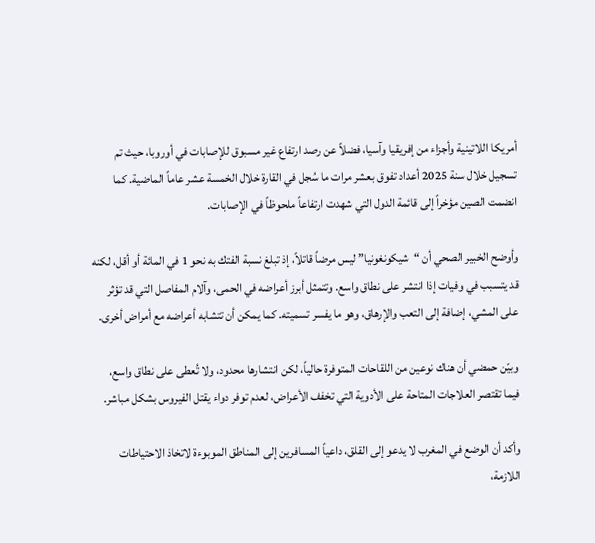أمريكا اللاتينية وأجزاء من إفريقيا وآسيا، فضلاً عن رصد ارتفاع غير مسبوق للإصابات في أوروبا، حيث تم تسجيل خلال سنة 2025 أعداد تفوق بعشر مرات ما سُجل في القارة خلال الخمسة عشر عاماً الماضية. كما انضمت الصين مؤخراً إلى قائمة الدول التي شهدت ارتفاعاً ملحوظاً في الإصابات.

وأوضح الخبير الصحي أن “شيكونغونيا” ليس مرضاً قاتلاً، إذ تبلغ نسبة الفتك به نحو 1 في المائة أو أقل، لكنه قد يتسبب في وفيات إذا انتشر على نطاق واسع. وتتمثل أبرز أعراضه في الحمى، وآلام المفاصل التي قد تؤثر على المشي، إضافة إلى التعب والإرهاق، وهو ما يفسر تسميته. كما يمكن أن تتشابه أعراضه مع أمراض أخرى.

وبيّن حمضي أن هناك نوعين من اللقاحات المتوفرة حالياً، لكن انتشارها محدود، ولا تُعطى على نطاق واسع، فيما تقتصر العلاجات المتاحة على الأدوية التي تخفف الأعراض، لعدم توفر دواء يقتل الفيروس بشكل مباشر.

وأكد أن الوضع في المغرب لا يدعو إلى القلق، داعياً المسافرين إلى المناطق الموبوءة لاتخاذ الاحتياطات اللازمة،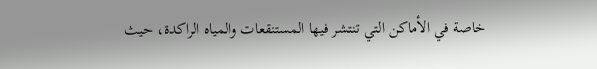خاصة في الأماكن التي تنتشر فيها المستنقعات والمياه الراكدة، حيث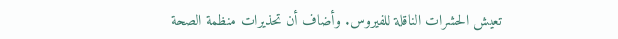تعيش الحشرات الناقلة للفيروس. وأضاف أن تحذيرات منظمة الصحة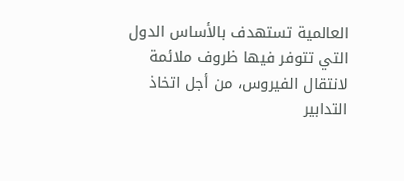العالمية تستهدف بالأساس الدول التي تتوفر فيها ظروف ملائمة لانتقال الفيروس، من أجل اتخاذ التدابير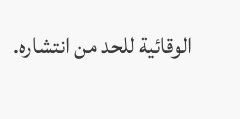الوقائية للحد من انتشاره.